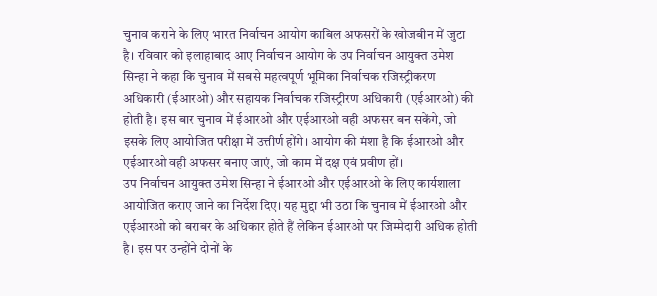चुनाव कराने के लिए भारत निर्वाचन आयोग काबिल अफसरों के खोजबीन में जुटा है। रविवार को इलाहाबाद आए निर्वाचन आयोग के उप निर्वाचन आयुक्त उमेश सिन्हा ने कहा कि चुनाव में सबसे महत्वपूर्ण भूमिका निर्वाचक रजिस्ट्रीकरण अधिकारी (ईआरओ) और सहायक निर्वाचक रजिस्ट्रीरण अधिकारी (एईआरओ) की होती है। इस बार चुनाव में ईआरओ और एईआरओ वही अफसर बन सकेंगे, जो इसके लिए आयोजित परीक्षा में उत्तीर्ण होंगे। आयोग की मंशा है कि ईआरओ और एईआरओ वही अफसर बनाए जाएं, जो काम में दक्ष एवं प्रवीण हों।
उप निर्वाचन आयुक्त उमेश सिन्हा ने ईआरओ और एईआरओ के लिए कार्यशाला आयोजित कराए जाने का निर्देश दिए। यह मुद्दा भी उठा कि चुनाव में ईआरओ और एईआरओ को बराबर के अधिकार होते हैं लेकिन ईआरओ पर जिम्मेदारी अधिक होती है। इस पर उन्होंने दोनों के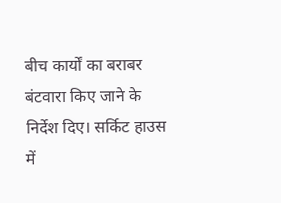बीच कार्यों का बराबर बंटवारा किए जाने के निर्देश दिए। सर्किट हाउस में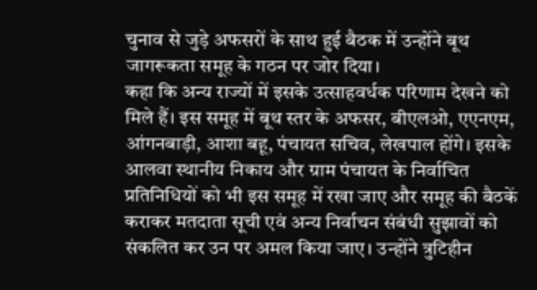चुनाव से जुड़े अफसरों के साथ हुई बैठक में उन्होंने बूथ जागरूकता समूह के गठन पर जोर दिया।
कहा कि अन्य राज्यों में इसके उत्साहवर्धक परिणाम देखने को मिले हैं। इस समूह में बूथ स्तर के अफसर, बीएलओ, एएनएम, आंगनबाड़ी, आशा बहू, पंचायत सचिव, लेखपाल होंगे। इसके आलवा स्थानीय निकाय और ग्राम पंचायत के निर्वाचित प्रतिनिधियों को भी इस समूह में रखा जाए और समूह की बैठकें कराकर मतदाता सूची एवं अन्य निर्वाचन संबंधी सुझावों को संकलित कर उन पर अमल किया जाए। उन्होंने त्रुटिहीन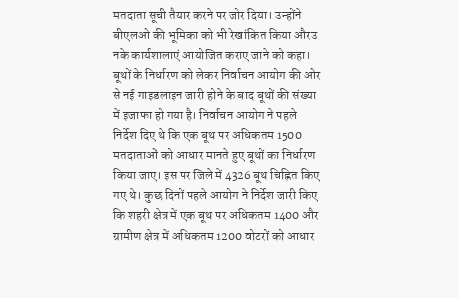मतदाता सूची तैयार करने पर जोर दिया। उन्होंने बीएलओ की भूमिका को भी रेखांकित किया औरउ नके कार्यशालाएं आयोजित कराए जाने को कहा।
बूथों के निर्धारण को लेकर निर्वाचन आयोग की ओर से नई गाइडलाइन जारी होने के बाद बूथों की संख्या में इजाफा हो गया है। निर्वाचन आयोग ने पहले निर्देश दिए थे कि एक बूथ पर अधिकतम 1500 मतदाताओं को आधार मानते हुए बूथों का निर्धारण किया जाए। इस पर जिले में 4326 बूथ चिह्नित किए गए थे। कुछ दिनों पहले आयोग ने निर्देश जारी किए कि शहरी क्षेत्र में एक बूथ पर अधिकतम 1400 और ग्रामीण क्षेत्र में अधिकतम 1200 वोटरों को आधार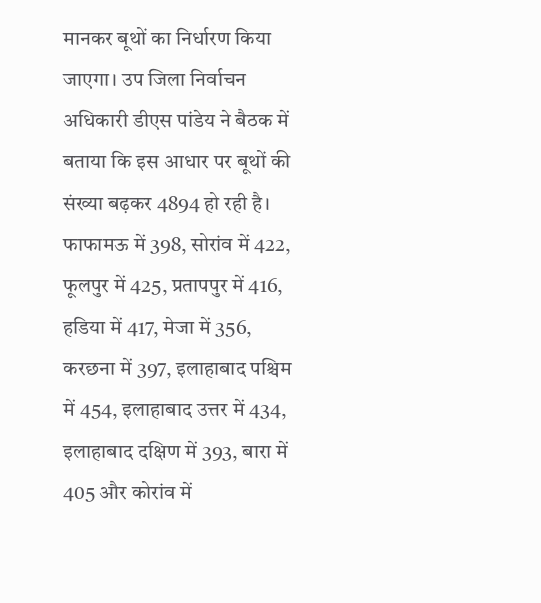मानकर बूथों का निर्धारण किया जाएगा। उप जिला निर्वाचन अधिकारी डीएस पांडेय ने बैठक में बताया कि इस आधार पर बूथों की संख्या बढ़कर 4894 हो रही है। फाफामऊ में 398, सोरांव में 422, फूलपुर में 425, प्रतापपुर में 416, हडिया में 417, मेजा में 356, करछना में 397, इलाहाबाद पश्चिम में 454, इलाहाबाद उत्तर में 434, इलाहाबाद दक्षिण में 393, बारा में 405 और कोरांव में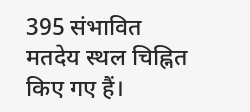395 संभावित मतदेय स्थल चिह्नित किए गए हैं।